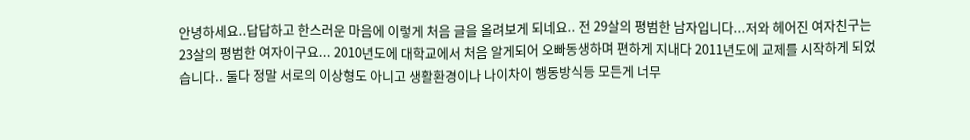안녕하세요..답답하고 한스러운 마음에 이렇게 처음 글을 올려보게 되네요.. 전 29살의 평범한 남자입니다...저와 헤어진 여자친구는 23살의 평범한 여자이구요... 2010년도에 대학교에서 처음 알게되어 오빠동생하며 편하게 지내다 2011년도에 교제를 시작하게 되었습니다.. 둘다 정말 서로의 이상형도 아니고 생활환경이나 나이차이 행동방식등 모든게 너무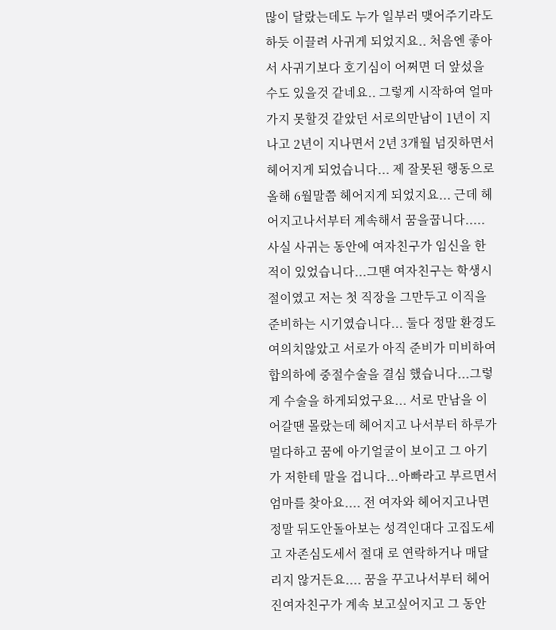많이 달랐는데도 누가 일부러 맺어주기라도 하듯 이끌려 사귀게 되었지요.. 처음엔 좋아서 사귀기보다 호기심이 어쩌면 더 앞섰을수도 있을것 같네요.. 그렇게 시작하여 얼마가지 못할것 같았던 서로의만남이 1년이 지나고 2년이 지나면서 2년 3개월 넘짓하면서 헤어지게 되었습니다... 제 잘못된 행동으로 올해 6월말쯤 헤어지게 되었지요... 근데 헤어지고나서부터 계속해서 꿈을꿉니다.....사실 사귀는 동안에 여자친구가 임신을 한적이 있었습니다...그땐 여자친구는 학생시절이였고 저는 첫 직장을 그만두고 이직을 준비하는 시기였습니다... 둘다 정말 환경도 여의치않았고 서로가 아직 준비가 미비하여 합의하에 중절수술을 결심 했습니다...그렇게 수술을 하게되었구요... 서로 만남을 이어갈땐 몰랐는데 헤어지고 나서부터 하루가 멀다하고 꿈에 아기얼굴이 보이고 그 아기가 저한테 말을 겁니다...아빠라고 부르면서 엄마를 찾아요.... 전 여자와 헤어지고나면 정말 뒤도안돌아보는 성격인대다 고집도세고 자존심도세서 절대 로 연락하거나 매달리지 않거든요.... 꿈을 꾸고나서부터 헤어진여자친구가 계속 보고싶어지고 그 동안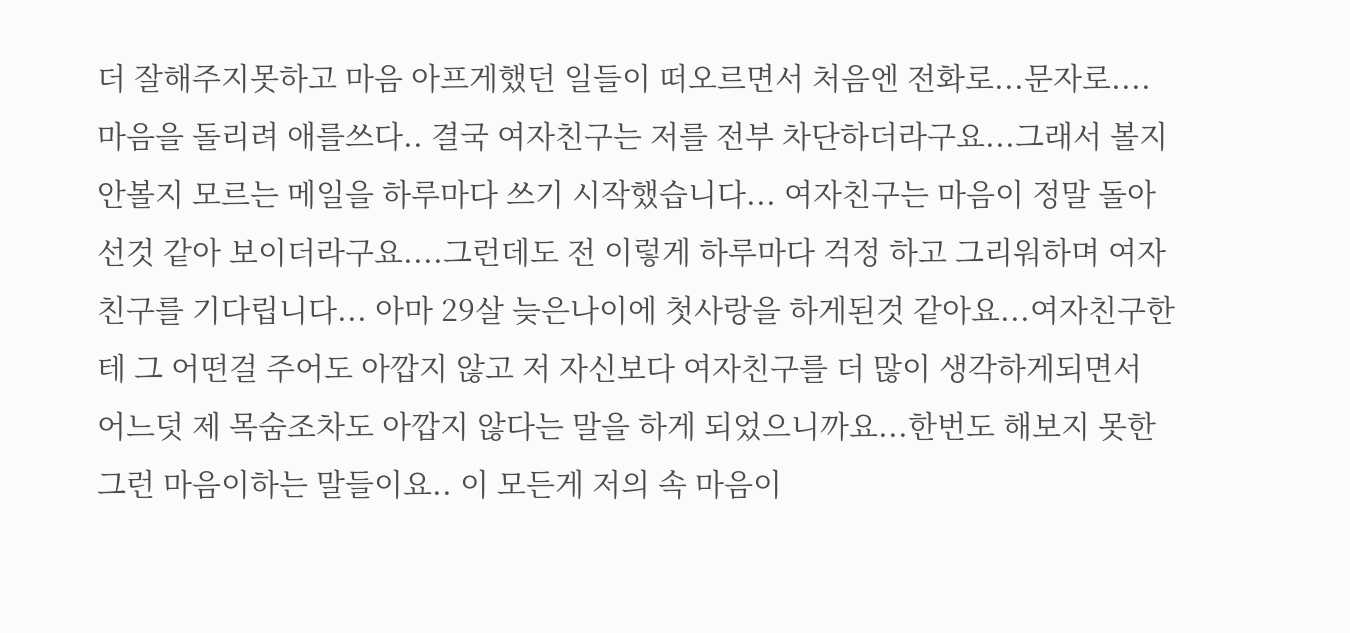더 잘해주지못하고 마음 아프게했던 일들이 떠오르면서 처음엔 전화로...문자로....마음을 돌리려 애를쓰다.. 결국 여자친구는 저를 전부 차단하더라구요...그래서 볼지안볼지 모르는 메일을 하루마다 쓰기 시작했습니다... 여자친구는 마음이 정말 돌아선것 같아 보이더라구요....그런데도 전 이렇게 하루마다 걱정 하고 그리워하며 여자친구를 기다립니다... 아마 29살 늦은나이에 첫사랑을 하게된것 같아요...여자친구한테 그 어떤걸 주어도 아깝지 않고 저 자신보다 여자친구를 더 많이 생각하게되면서 어느덧 제 목숨조차도 아깝지 않다는 말을 하게 되었으니까요...한번도 해보지 못한 그런 마음이하는 말들이요.. 이 모든게 저의 속 마음이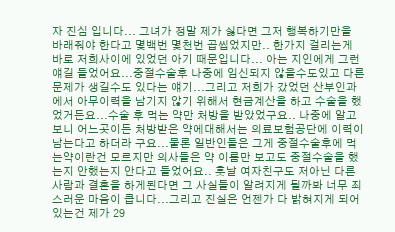자 진심 입니다... 그녀가 정말 제가 싫다면 그저 행복하기만을 바래줘야 한다고 몇백번 몇천번 곱씹었지만.. 한가지 걸리는게 바로 저희사이에 있었던 아기 때문입니다... 아는 지인에게 그런얘길 들었어요...중절수술후 나중에 임신되지 않을수도있고 다른 문제가 생길수도 있다는 얘기...그리고 저희가 갔었던 산부인과에서 아무이력을 남기지 않기 위해서 현금계산을 하고 수술을 했었거든요...수술 후 먹는 약만 처방을 받았었구요.. 나중에 알고보니 어느곳이든 처방받은 약에대해서는 의료보험공단에 이력이 남는다고 하더라 구요...물론 일반인들은 그게 중절수술후에 먹는약이란건 모르지만 의사들은 약 이름만 보고도 중절수술을 했는지 안했는지 안다고 들었어요.. 훗날 여자친구도 저아닌 다른 사람과 결혼을 하게된다면 그 사실들이 알려지게 될까봐 너무 죄 스러운 마음이 큽니다...그리고 진실은 언젠가 다 밝혀지게 되어있는건 제가 29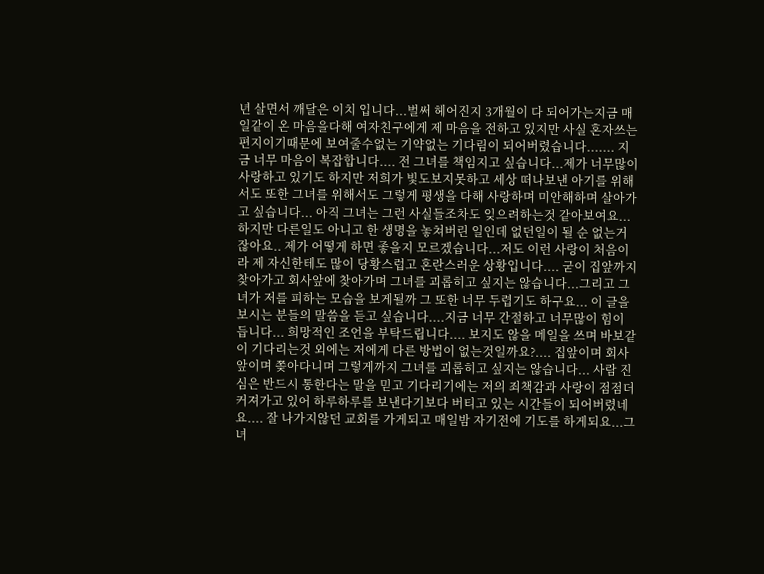년 살면서 깨달은 이치 입니다...벌써 헤어진지 3개월이 다 되어가는지금 매일같이 온 마음을다해 여자친구에게 제 마음을 전하고 있지만 사실 혼자쓰는 편지이기때문에 보여줄수없는 기약없는 기다림이 되어버렸습니다....... 지금 너무 마음이 복잡합니다.... 전 그녀를 책임지고 싶습니다...제가 너무많이 사랑하고 있기도 하지만 저희가 빛도보지못하고 세상 떠나보낸 아기를 위해서도 또한 그녀를 위해서도 그렇게 평생을 다해 사랑하며 미안해하며 살아가고 싶습니다... 아직 그녀는 그런 사실들조차도 잊으려하는것 같아보여요...하지만 다른일도 아니고 한 생명을 놓쳐버린 일인데 없던일이 될 순 없는거잖아요.. 제가 어떻게 하면 좋을지 모르겠습니다...저도 이런 사랑이 처음이라 제 자신한테도 많이 당황스럽고 혼란스러운 상황입니다.... 굳이 집앞까지찾아가고 회사앞에 찾아가며 그녀를 괴롭히고 싶지는 않습니다...그리고 그녀가 저를 피하는 모습을 보게될까 그 또한 너무 두렵기도 하구요... 이 글을 보시는 분들의 말씀을 듣고 싶습니다....지금 너무 간절하고 너무많이 힘이 듭니다... 희망적인 조언을 부탁드립니다.... 보지도 않을 메일을 쓰며 바보같이 기다리는것 외에는 저에게 다른 방법이 없는것일까요?.... 집앞이며 회사앞이며 쫒아다니며 그렇게까지 그녀를 괴롭히고 싶지는 않습니다... 사람 진심은 반드시 통한다는 말을 믿고 기다리기에는 저의 죄책감과 사랑이 점점더 커져가고 있어 하루하루를 보낸다기보다 버티고 있는 시간들이 되어버렸네요.... 잘 나가지않던 교회를 가게되고 매일밤 자기전에 기도를 하게되요...그녀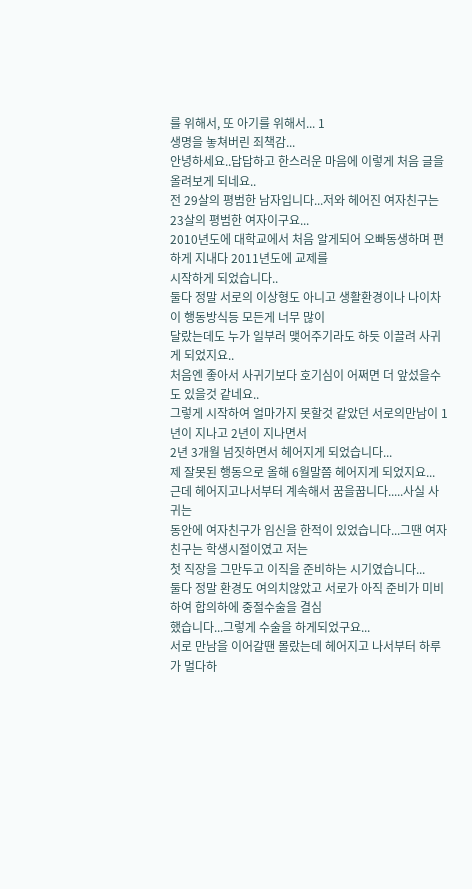를 위해서, 또 아기를 위해서... 1
생명을 놓쳐버린 죄책감...
안녕하세요..답답하고 한스러운 마음에 이렇게 처음 글을 올려보게 되네요..
전 29살의 평범한 남자입니다...저와 헤어진 여자친구는 23살의 평범한 여자이구요...
2010년도에 대학교에서 처음 알게되어 오빠동생하며 편하게 지내다 2011년도에 교제를
시작하게 되었습니다..
둘다 정말 서로의 이상형도 아니고 생활환경이나 나이차이 행동방식등 모든게 너무 많이
달랐는데도 누가 일부러 맺어주기라도 하듯 이끌려 사귀게 되었지요..
처음엔 좋아서 사귀기보다 호기심이 어쩌면 더 앞섰을수도 있을것 같네요..
그렇게 시작하여 얼마가지 못할것 같았던 서로의만남이 1년이 지나고 2년이 지나면서
2년 3개월 넘짓하면서 헤어지게 되었습니다...
제 잘못된 행동으로 올해 6월말쯤 헤어지게 되었지요...
근데 헤어지고나서부터 계속해서 꿈을꿉니다.....사실 사귀는
동안에 여자친구가 임신을 한적이 있었습니다...그땐 여자친구는 학생시절이였고 저는
첫 직장을 그만두고 이직을 준비하는 시기였습니다...
둘다 정말 환경도 여의치않았고 서로가 아직 준비가 미비하여 합의하에 중절수술을 결심
했습니다...그렇게 수술을 하게되었구요...
서로 만남을 이어갈땐 몰랐는데 헤어지고 나서부터 하루가 멀다하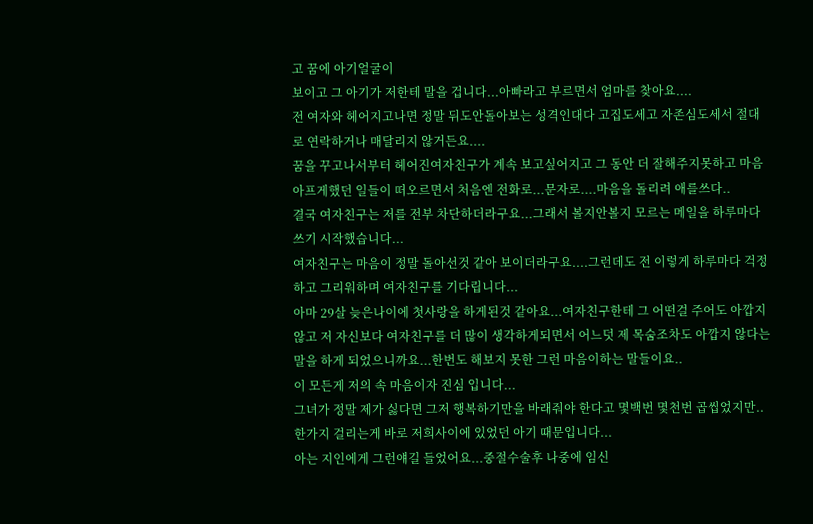고 꿈에 아기얼굴이
보이고 그 아기가 저한테 말을 겁니다...아빠라고 부르면서 엄마를 찾아요....
전 여자와 헤어지고나면 정말 뒤도안돌아보는 성격인대다 고집도세고 자존심도세서 절대
로 연락하거나 매달리지 않거든요....
꿈을 꾸고나서부터 헤어진여자친구가 계속 보고싶어지고 그 동안 더 잘해주지못하고 마음
아프게했던 일들이 떠오르면서 처음엔 전화로...문자로....마음을 돌리려 애를쓰다..
결국 여자친구는 저를 전부 차단하더라구요...그래서 볼지안볼지 모르는 메일을 하루마다
쓰기 시작했습니다...
여자친구는 마음이 정말 돌아선것 같아 보이더라구요....그런데도 전 이렇게 하루마다 걱정
하고 그리워하며 여자친구를 기다립니다...
아마 29살 늦은나이에 첫사랑을 하게된것 같아요...여자친구한테 그 어떤걸 주어도 아깝지
않고 저 자신보다 여자친구를 더 많이 생각하게되면서 어느덧 제 목숨조차도 아깝지 않다는
말을 하게 되었으니까요...한번도 해보지 못한 그런 마음이하는 말들이요..
이 모든게 저의 속 마음이자 진심 입니다...
그녀가 정말 제가 싫다면 그저 행복하기만을 바래줘야 한다고 몇백번 몇천번 곱씹었지만..
한가지 걸리는게 바로 저희사이에 있었던 아기 때문입니다...
아는 지인에게 그런얘길 들었어요...중절수술후 나중에 임신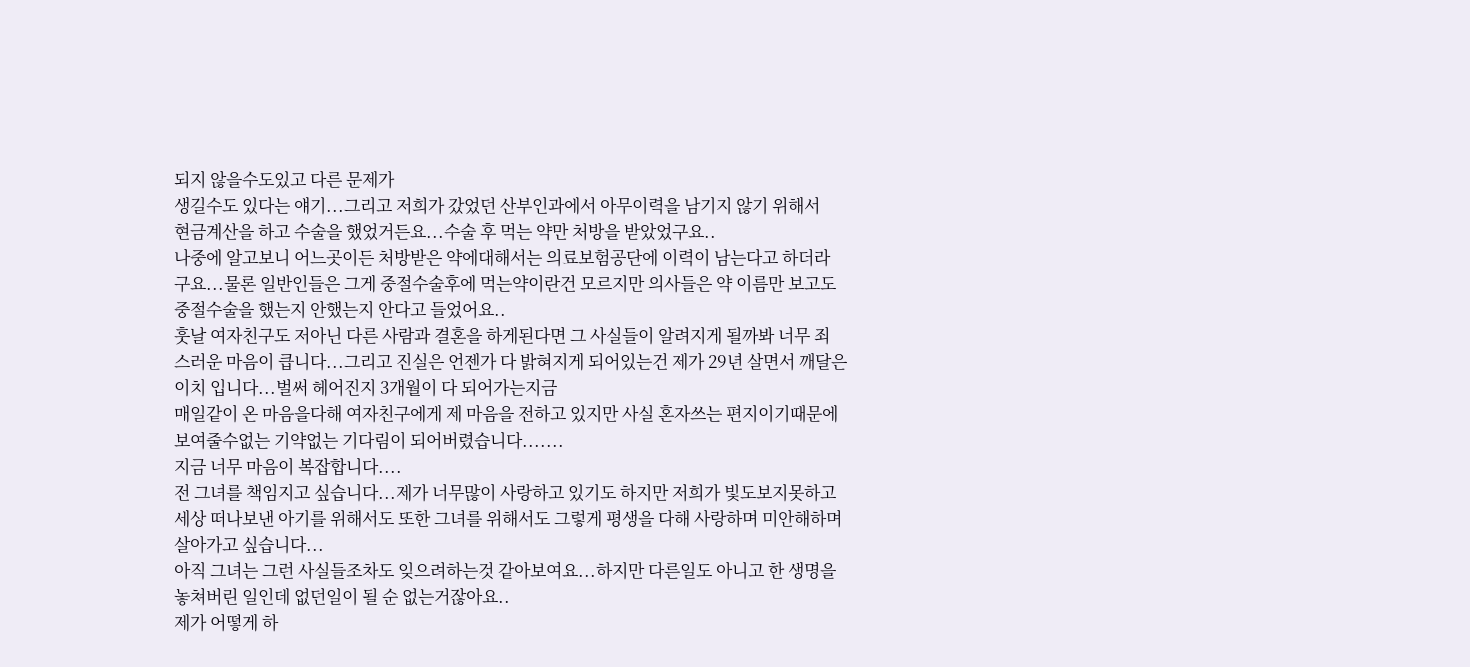되지 않을수도있고 다른 문제가
생길수도 있다는 얘기...그리고 저희가 갔었던 산부인과에서 아무이력을 남기지 않기 위해서
현금계산을 하고 수술을 했었거든요...수술 후 먹는 약만 처방을 받았었구요..
나중에 알고보니 어느곳이든 처방받은 약에대해서는 의료보험공단에 이력이 남는다고 하더라
구요...물론 일반인들은 그게 중절수술후에 먹는약이란건 모르지만 의사들은 약 이름만 보고도
중절수술을 했는지 안했는지 안다고 들었어요..
훗날 여자친구도 저아닌 다른 사람과 결혼을 하게된다면 그 사실들이 알려지게 될까봐 너무 죄
스러운 마음이 큽니다...그리고 진실은 언젠가 다 밝혀지게 되어있는건 제가 29년 살면서 깨달은
이치 입니다...벌써 헤어진지 3개월이 다 되어가는지금
매일같이 온 마음을다해 여자친구에게 제 마음을 전하고 있지만 사실 혼자쓰는 편지이기때문에
보여줄수없는 기약없는 기다림이 되어버렸습니다.......
지금 너무 마음이 복잡합니다....
전 그녀를 책임지고 싶습니다...제가 너무많이 사랑하고 있기도 하지만 저희가 빛도보지못하고
세상 떠나보낸 아기를 위해서도 또한 그녀를 위해서도 그렇게 평생을 다해 사랑하며 미안해하며
살아가고 싶습니다...
아직 그녀는 그런 사실들조차도 잊으려하는것 같아보여요...하지만 다른일도 아니고 한 생명을
놓쳐버린 일인데 없던일이 될 순 없는거잖아요..
제가 어떻게 하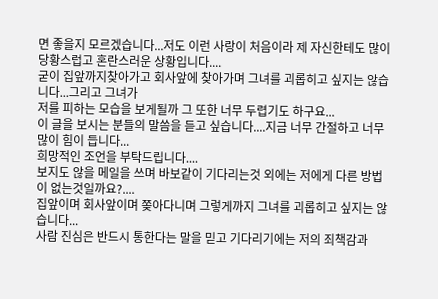면 좋을지 모르겠습니다...저도 이런 사랑이 처음이라 제 자신한테도 많이
당황스럽고 혼란스러운 상황입니다....
굳이 집앞까지찾아가고 회사앞에 찾아가며 그녀를 괴롭히고 싶지는 않습니다...그리고 그녀가
저를 피하는 모습을 보게될까 그 또한 너무 두렵기도 하구요...
이 글을 보시는 분들의 말씀을 듣고 싶습니다....지금 너무 간절하고 너무많이 힘이 듭니다...
희망적인 조언을 부탁드립니다....
보지도 않을 메일을 쓰며 바보같이 기다리는것 외에는 저에게 다른 방법이 없는것일까요?....
집앞이며 회사앞이며 쫒아다니며 그렇게까지 그녀를 괴롭히고 싶지는 않습니다...
사람 진심은 반드시 통한다는 말을 믿고 기다리기에는 저의 죄책감과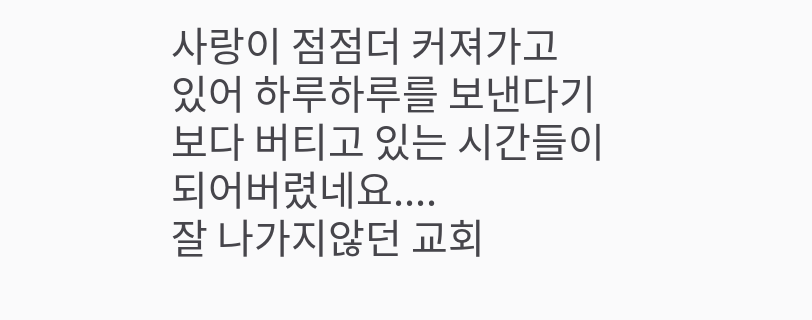사랑이 점점더 커져가고
있어 하루하루를 보낸다기보다 버티고 있는 시간들이 되어버렸네요....
잘 나가지않던 교회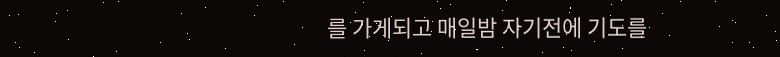를 가게되고 매일밤 자기전에 기도를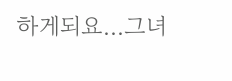하게되요...그녀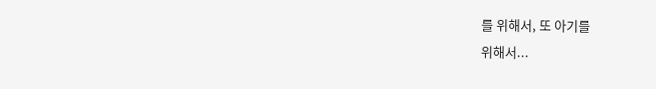를 위해서, 또 아기를
위해서...